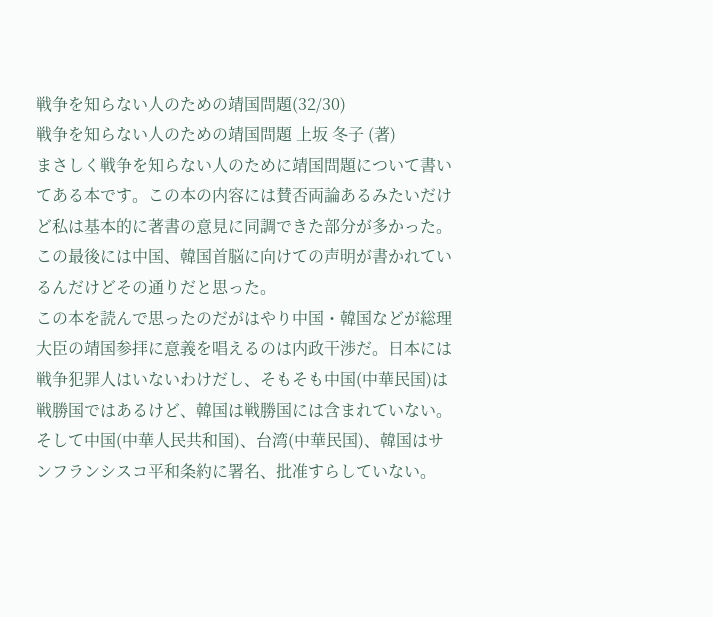戦争を知らない人のための靖国問題(32/30)
戦争を知らない人のための靖国問題 上坂 冬子 (著)
まさしく戦争を知らない人のために靖国問題について書いてある本です。この本の内容には賛否両論あるみたいだけど私は基本的に著書の意見に同調できた部分が多かった。
この最後には中国、韓国首脳に向けての声明が書かれているんだけどその通りだと思った。
この本を読んで思ったのだがはやり中国・韓国などが総理大臣の靖国参拝に意義を唱えるのは内政干渉だ。日本には戦争犯罪人はいないわけだし、そもそも中国(中華民国)は戦勝国ではあるけど、韓国は戦勝国には含まれていない。そして中国(中華人民共和国)、台湾(中華民国)、韓国はサンフランシスコ平和条約に署名、批准すらしていない。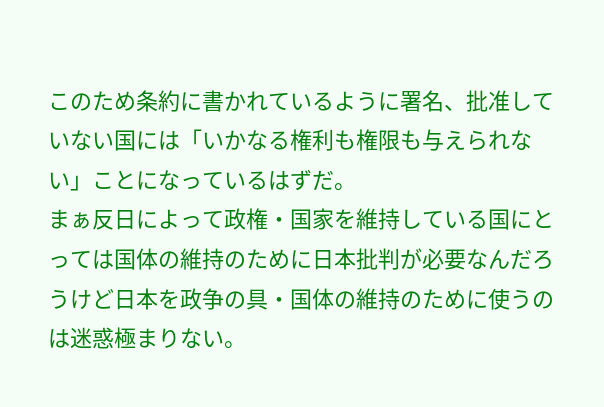このため条約に書かれているように署名、批准していない国には「いかなる権利も権限も与えられない」ことになっているはずだ。
まぁ反日によって政権・国家を維持している国にとっては国体の維持のために日本批判が必要なんだろうけど日本を政争の具・国体の維持のために使うのは迷惑極まりない。